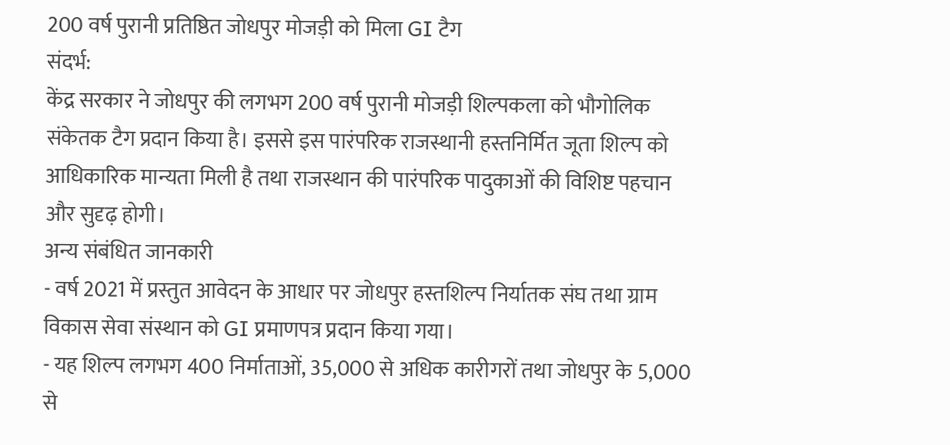200 वर्ष पुरानी प्रतिष्ठित जोधपुर मोजड़ी को मिला GI टैग
संदर्भ:
केंद्र सरकार ने जोधपुर की लगभग 200 वर्ष पुरानी मोजड़ी शिल्पकला को भौगोलिक संकेतक टैग प्रदान किया है। इससे इस पारंपरिक राजस्थानी हस्तनिर्मित जूता शिल्प को आधिकारिक मान्यता मिली है तथा राजस्थान की पारंपरिक पादुकाओं की विशिष्ट पहचान और सुदृढ़ होगी।
अन्य संबंधित जानकारी
- वर्ष 2021 में प्रस्तुत आवेदन के आधार पर जोधपुर हस्तशिल्प निर्यातक संघ तथा ग्राम विकास सेवा संस्थान को GI प्रमाणपत्र प्रदान किया गया।
- यह शिल्प लगभग 400 निर्माताओं, 35,000 से अधिक कारीगरों तथा जोधपुर के 5,000 से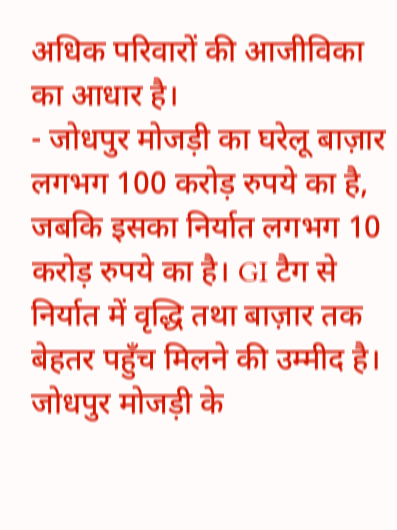अधिक परिवारों की आजीविका का आधार है।
- जोधपुर मोजड़ी का घरेलू बाज़ार लगभग 100 करोड़ रुपये का है, जबकि इसका निर्यात लगभग 10 करोड़ रुपये का है। GI टैग से निर्यात में वृद्धि तथा बाज़ार तक बेहतर पहुँच मिलने की उम्मीद है।
जोधपुर मोजड़ी के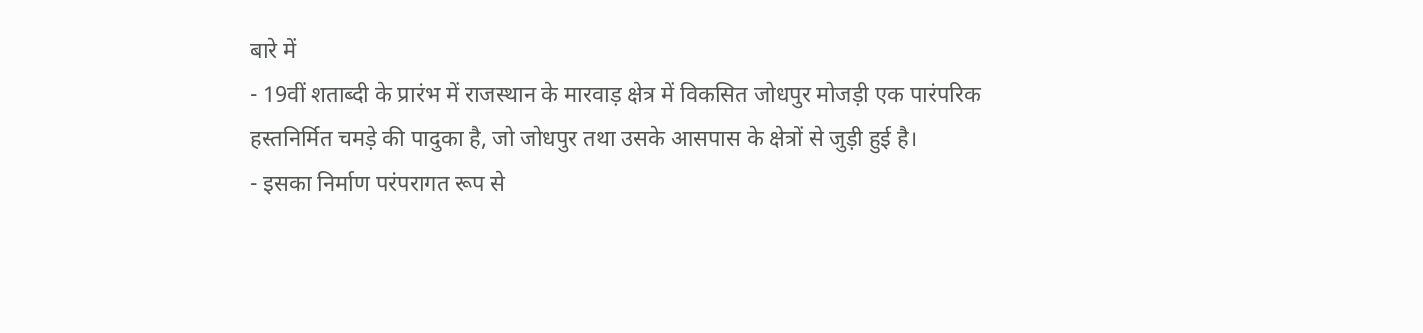बारे में
- 19वीं शताब्दी के प्रारंभ में राजस्थान के मारवाड़ क्षेत्र में विकसित जोधपुर मोजड़ी एक पारंपरिक हस्तनिर्मित चमड़े की पादुका है, जो जोधपुर तथा उसके आसपास के क्षेत्रों से जुड़ी हुई है।
- इसका निर्माण परंपरागत रूप से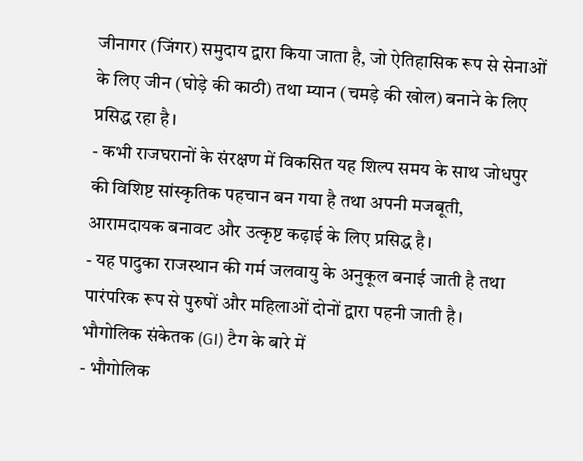जीनागर (जिंगर) समुदाय द्वारा किया जाता है, जो ऐतिहासिक रूप से सेनाओं के लिए जीन (घोड़े की काठी) तथा म्यान (चमड़े की खोल) बनाने के लिए प्रसिद्ध रहा है।
- कभी राजघरानों के संरक्षण में विकसित यह शिल्प समय के साथ जोधपुर की विशिष्ट सांस्कृतिक पहचान बन गया है तथा अपनी मजबूती, आरामदायक बनावट और उत्कृष्ट कढ़ाई के लिए प्रसिद्ध है।
- यह पादुका राजस्थान की गर्म जलवायु के अनुकूल बनाई जाती है तथा पारंपरिक रूप से पुरुषों और महिलाओं दोनों द्वारा पहनी जाती है।
भौगोलिक संकेतक (GI) टैग के बारे में
- भौगोलिक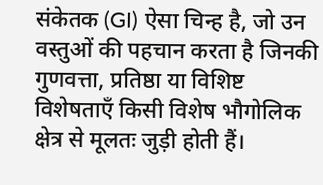संकेतक (GI) ऐसा चिन्ह है, जो उन वस्तुओं की पहचान करता है जिनकी गुणवत्ता, प्रतिष्ठा या विशिष्ट विशेषताएँ किसी विशेष भौगोलिक क्षेत्र से मूलतः जुड़ी होती हैं।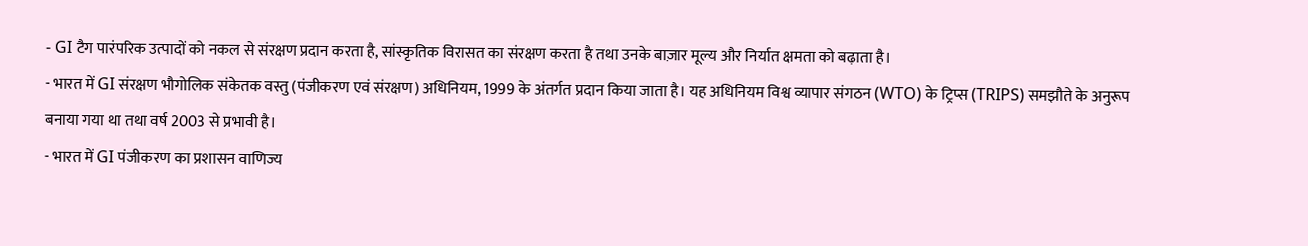- GI टैग पारंपरिक उत्पादों को नकल से संरक्षण प्रदान करता है, सांस्कृतिक विरासत का संरक्षण करता है तथा उनके बाज़ार मूल्य और निर्यात क्षमता को बढ़ाता है।
- भारत में GI संरक्षण भौगोलिक संकेतक वस्तु (पंजीकरण एवं संरक्षण) अधिनियम, 1999 के अंतर्गत प्रदान किया जाता है। यह अधिनियम विश्व व्यापार संगठन (WTO) के ट्रिप्स (TRIPS) समझौते के अनुरूप बनाया गया था तथा वर्ष 2003 से प्रभावी है।
- भारत में GI पंजीकरण का प्रशासन वाणिज्य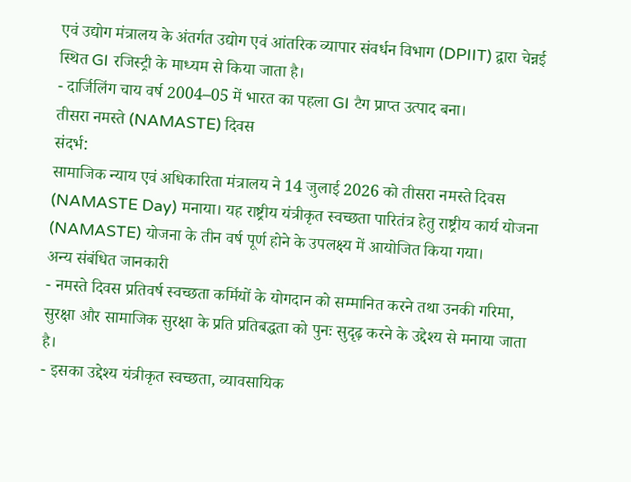एवं उद्योग मंत्रालय के अंतर्गत उद्योग एवं आंतरिक व्यापार संवर्धन विभाग (DPIIT) द्वारा चेन्नई स्थित GI रजिस्ट्री के माध्यम से किया जाता है।
- दार्जिलिंग चाय वर्ष 2004–05 में भारत का पहला GI टैग प्राप्त उत्पाद बना।
तीसरा नमस्ते (NAMASTE) दिवस
संदर्भ:
सामाजिक न्याय एवं अधिकारिता मंत्रालय ने 14 जुलाई 2026 को तीसरा नमस्ते दिवस (NAMASTE Day) मनाया। यह राष्ट्रीय यंत्रीकृत स्वच्छता पारितंत्र हेतु राष्ट्रीय कार्य योजना (NAMASTE) योजना के तीन वर्ष पूर्ण होने के उपलक्ष्य में आयोजित किया गया।
अन्य संबंधित जानकारी
- नमस्ते दिवस प्रतिवर्ष स्वच्छता कर्मियों के योगदान को सम्मानित करने तथा उनकी गरिमा, सुरक्षा और सामाजिक सुरक्षा के प्रति प्रतिबद्धता को पुनः सुदृढ़ करने के उद्देश्य से मनाया जाता है।
- इसका उद्देश्य यंत्रीकृत स्वच्छता, व्यावसायिक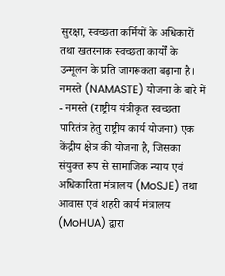सुरक्षा, स्वच्छता कर्मियों के अधिकारों तथा खतरनाक स्वच्छता कार्यों के उन्मूलन के प्रति जागरूकता बढ़ाना है।
नमस्ते (NAMASTE) योजना के बारे में
- नमस्ते (राष्ट्रीय यंत्रीकृत स्वच्छता पारितंत्र हेतु राष्ट्रीय कार्य योजना) एक केंद्रीय क्षेत्र की योजना है, जिसका संयुक्त रूप से सामाजिक न्याय एवं अधिकारिता मंत्रालय (MoSJE) तथा आवास एवं शहरी कार्य मंत्रालय (MoHUA) द्वारा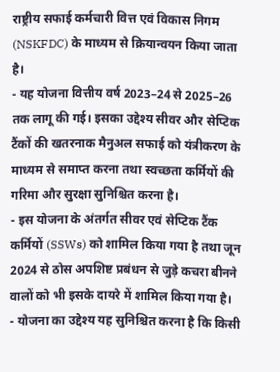राष्ट्रीय सफाई कर्मचारी वित्त एवं विकास निगम (NSKFDC) के माध्यम से क्रियान्वयन किया जाता है।
- यह योजना वित्तीय वर्ष 2023–24 से 2025–26 तक लागू की गई। इसका उद्देश्य सीवर और सेप्टिक टैंकों की खतरनाक मैनुअल सफाई को यंत्रीकरण के माध्यम से समाप्त करना तथा स्वच्छता कर्मियों की गरिमा और सुरक्षा सुनिश्चित करना है।
- इस योजना के अंतर्गत सीवर एवं सेप्टिक टैंक कर्मियों (SSWs) को शामिल किया गया है तथा जून 2024 से ठोस अपशिष्ट प्रबंधन से जुड़े कचरा बीनने वालों को भी इसके दायरे में शामिल किया गया है।
- योजना का उद्देश्य यह सुनिश्चित करना है कि किसी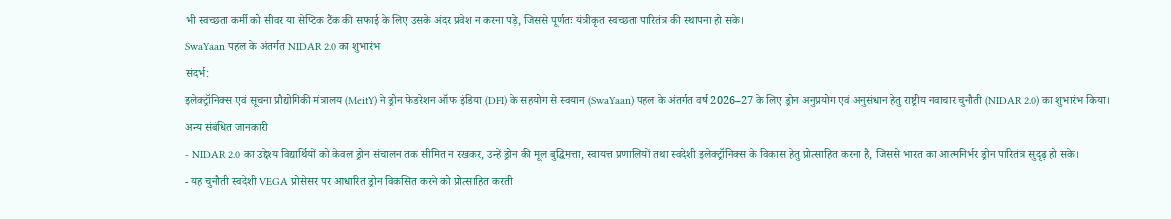भी स्वच्छता कर्मी को सीवर या सेप्टिक टैंक की सफाई के लिए उसके अंदर प्रवेश न करना पड़े, जिससे पूर्णतः यंत्रीकृत स्वच्छता पारितंत्र की स्थापना हो सके।
SwaYaan पहल के अंतर्गत NIDAR 2.0 का शुभारंभ
संदर्भ:
इलेक्ट्रॉनिक्स एवं सूचना प्रौद्योगिकी मंत्रालय (MeitY) ने ड्रोन फेडरेशन ऑफ इंडिया (DFI) के सहयोग से स्वयान (SwaYaan) पहल के अंतर्गत वर्ष 2026–27 के लिए ड्रोन अनुप्रयोग एवं अनुसंधान हेतु राष्ट्रीय नवाचार चुनौती (NIDAR 2.0) का शुभारंभ किया।
अन्य संबंधित जानकारी
- NIDAR 2.0 का उद्देश्य विद्यार्थियों को केवल ड्रोन संचालन तक सीमित न रखकर, उन्हें ड्रोन की मूल बुद्धिमत्ता, स्वायत्त प्रणालियों तथा स्वदेशी इलेक्ट्रॉनिक्स के विकास हेतु प्रोत्साहित करना है, जिससे भारत का आत्मनिर्भर ड्रोन पारितंत्र सुदृढ़ हो सके।
- यह चुनौती स्वदेशी VEGA प्रोसेसर पर आधारित ड्रोन विकसित करने को प्रोत्साहित करती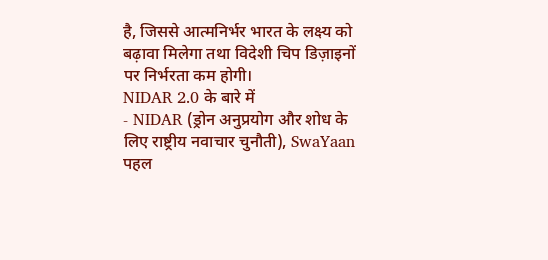है, जिससे आत्मनिर्भर भारत के लक्ष्य को बढ़ावा मिलेगा तथा विदेशी चिप डिज़ाइनों पर निर्भरता कम होगी।
NIDAR 2.0 के बारे में
- NIDAR (ड्रोन अनुप्रयोग और शोध के लिए राष्ट्रीय नवाचार चुनौती), SwaYaan पहल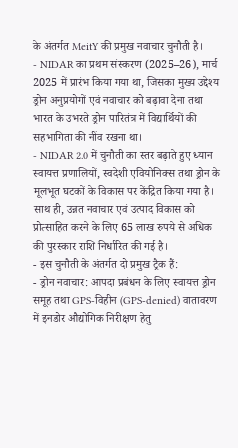के अंतर्गत MeitY की प्रमुख नवाचार चुनौती है।
- NIDAR का प्रथम संस्करण (2025–26), मार्च 2025 में प्रारंभ किया गया था, जिसका मुख्य उद्देश्य ड्रोन अनुप्रयोगों एवं नवाचार को बढ़ावा देना तथा भारत के उभरते ड्रोन पारितंत्र में विद्यार्थियों की सहभागिता की नींव रखना था।
- NIDAR 2.0 में चुनौती का स्तर बढ़ाते हुए ध्यान स्वायत्त प्रणालियों, स्वदेशी एवियोनिक्स तथा ड्रोन के मूलभूत घटकों के विकास पर केंद्रित किया गया है। साथ ही, उन्नत नवाचार एवं उत्पाद विकास को प्रोत्साहित करने के लिए 65 लाख रुपये से अधिक की पुरस्कार राशि निर्धारित की गई है।
- इस चुनौती के अंतर्गत दो प्रमुख ट्रैक हैं:
- ड्रोन नवाचार: आपदा प्रबंधन के लिए स्वायत्त ड्रोन समूह तथा GPS-विहीन (GPS-denied) वातावरण में इनडोर औद्योगिक निरीक्षण हेतु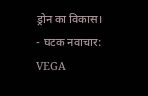ड्रोन का विकास।
- घटक नवाचार: VEGA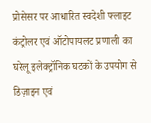प्रोसेसर पर आधारित स्वदेशी फ्लाइट कंट्रोलर एवं ऑटोपायलट प्रणाली का घरेलू इलेक्ट्रॉनिक घटकों के उपयोग से डिज़ाइन एवं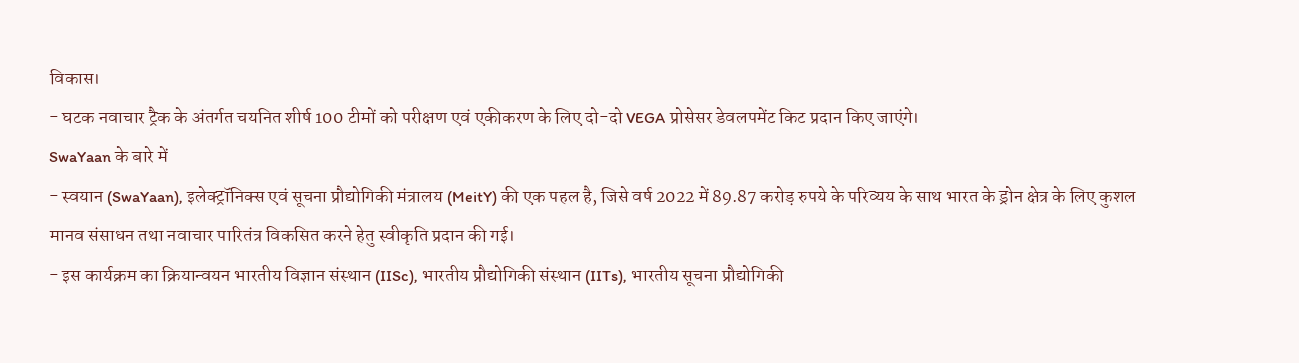विकास।
- घटक नवाचार ट्रैक के अंतर्गत चयनित शीर्ष 100 टीमों को परीक्षण एवं एकीकरण के लिए दो-दो VEGA प्रोसेसर डेवलपमेंट किट प्रदान किए जाएंगे।
SwaYaan के बारे में
- स्वयान (SwaYaan), इलेक्ट्रॉनिक्स एवं सूचना प्रौद्योगिकी मंत्रालय (MeitY) की एक पहल है, जिसे वर्ष 2022 में 89.87 करोड़ रुपये के परिव्यय के साथ भारत के ड्रोन क्षेत्र के लिए कुशल मानव संसाधन तथा नवाचार पारितंत्र विकसित करने हेतु स्वीकृति प्रदान की गई।
- इस कार्यक्रम का क्रियान्वयन भारतीय विज्ञान संस्थान (IISc), भारतीय प्रौद्योगिकी संस्थान (IITs), भारतीय सूचना प्रौद्योगिकी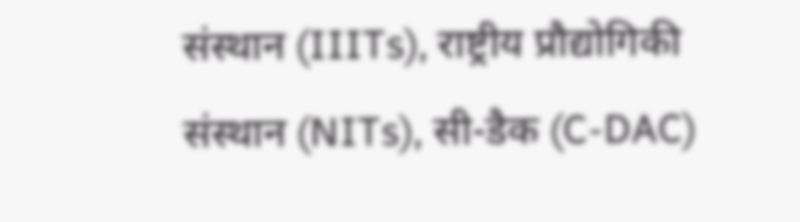संस्थान (IIITs), राष्ट्रीय प्रौद्योगिकी संस्थान (NITs), सी-डैक (C-DAC)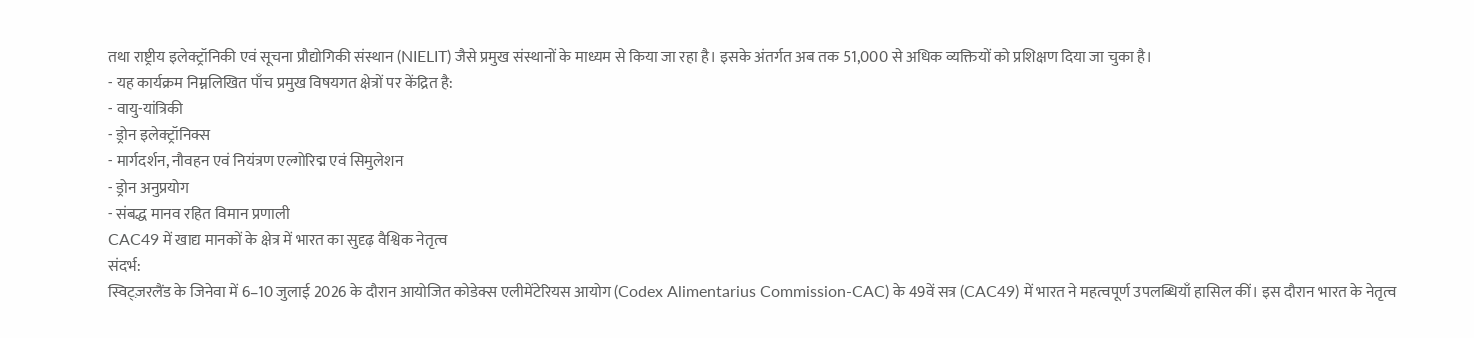तथा राष्ट्रीय इलेक्ट्रॉनिकी एवं सूचना प्रौद्योगिकी संस्थान (NIELIT) जैसे प्रमुख संस्थानों के माध्यम से किया जा रहा है। इसके अंतर्गत अब तक 51,000 से अधिक व्यक्तियों को प्रशिक्षण दिया जा चुका है।
- यह कार्यक्रम निम्नलिखित पाँच प्रमुख विषयगत क्षेत्रों पर केंद्रित है:
- वायु-यांत्रिकी
- ड्रोन इलेक्ट्रॉनिक्स
- मार्गदर्शन, नौवहन एवं नियंत्रण एल्गोरिद्म एवं सिमुलेशन
- ड्रोन अनुप्रयोग
- संबद्ध मानव रहित विमान प्रणाली
CAC49 में खाद्य मानकों के क्षेत्र में भारत का सुदृढ़ वैश्विक नेतृत्व
संदर्भ:
स्विट्ज़रलैंड के जिनेवा में 6–10 जुलाई 2026 के दौरान आयोजित कोडेक्स एलीमेंटेरियस आयोग (Codex Alimentarius Commission-CAC) के 49वें सत्र (CAC49) में भारत ने महत्वपूर्ण उपलब्धियाँ हासिल कीं। इस दौरान भारत के नेतृत्व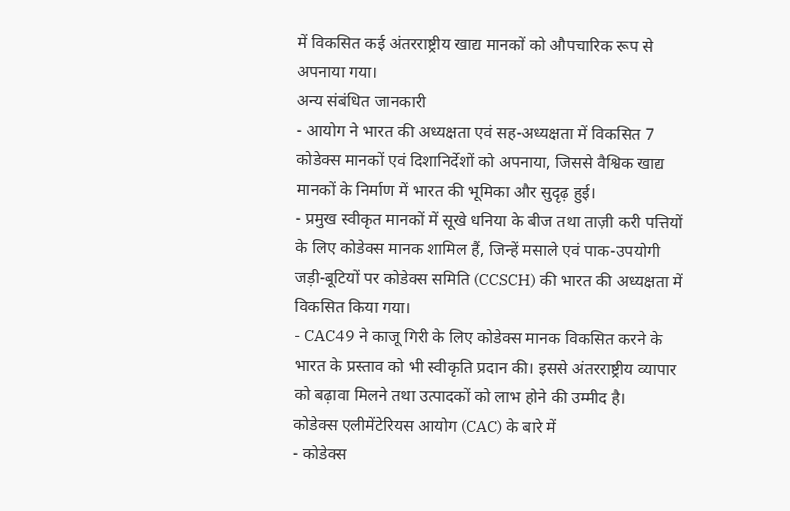में विकसित कई अंतरराष्ट्रीय खाद्य मानकों को औपचारिक रूप से अपनाया गया।
अन्य संबंधित जानकारी
- आयोग ने भारत की अध्यक्षता एवं सह-अध्यक्षता में विकसित 7 कोडेक्स मानकों एवं दिशानिर्देशों को अपनाया, जिससे वैश्विक खाद्य मानकों के निर्माण में भारत की भूमिका और सुदृढ़ हुई।
- प्रमुख स्वीकृत मानकों में सूखे धनिया के बीज तथा ताज़ी करी पत्तियों के लिए कोडेक्स मानक शामिल हैं, जिन्हें मसाले एवं पाक-उपयोगी जड़ी-बूटियों पर कोडेक्स समिति (CCSCH) की भारत की अध्यक्षता में विकसित किया गया।
- CAC49 ने काजू गिरी के लिए कोडेक्स मानक विकसित करने के भारत के प्रस्ताव को भी स्वीकृति प्रदान की। इससे अंतरराष्ट्रीय व्यापार को बढ़ावा मिलने तथा उत्पादकों को लाभ होने की उम्मीद है।
कोडेक्स एलीमेंटेरियस आयोग (CAC) के बारे में
- कोडेक्स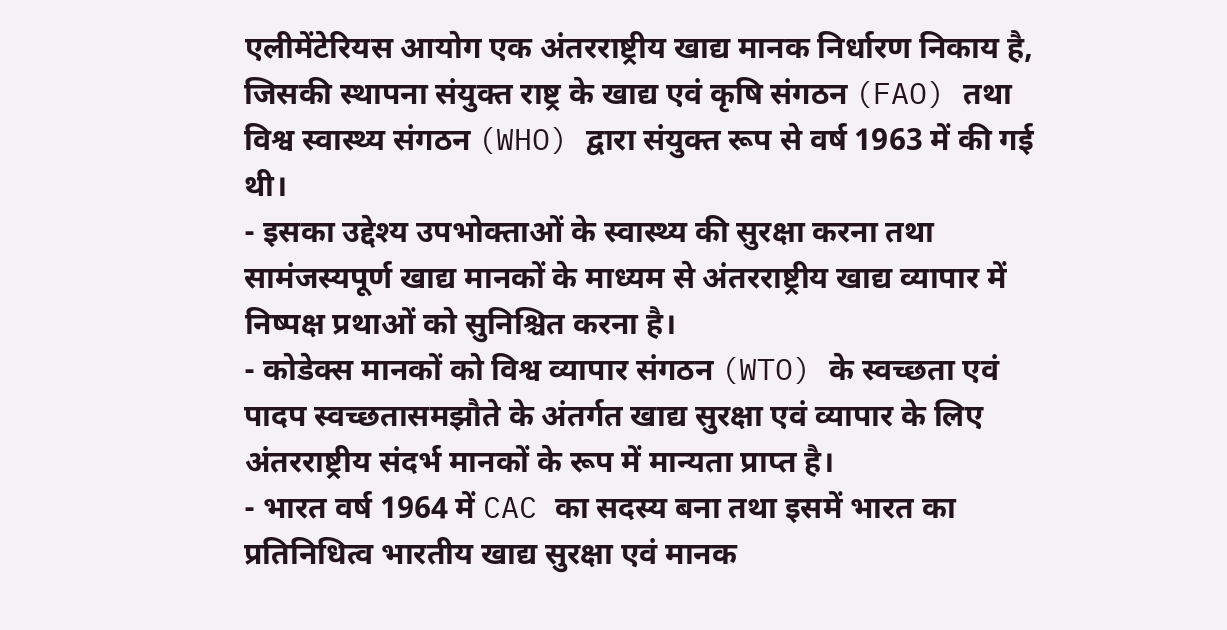एलीमेंटेरियस आयोग एक अंतरराष्ट्रीय खाद्य मानक निर्धारण निकाय है, जिसकी स्थापना संयुक्त राष्ट्र के खाद्य एवं कृषि संगठन (FAO) तथा विश्व स्वास्थ्य संगठन (WHO) द्वारा संयुक्त रूप से वर्ष 1963 में की गई थी।
- इसका उद्देश्य उपभोक्ताओं के स्वास्थ्य की सुरक्षा करना तथा सामंजस्यपूर्ण खाद्य मानकों के माध्यम से अंतरराष्ट्रीय खाद्य व्यापार में निष्पक्ष प्रथाओं को सुनिश्चित करना है।
- कोडेक्स मानकों को विश्व व्यापार संगठन (WTO) के स्वच्छता एवं पादप स्वच्छतासमझौते के अंतर्गत खाद्य सुरक्षा एवं व्यापार के लिए अंतरराष्ट्रीय संदर्भ मानकों के रूप में मान्यता प्राप्त है।
- भारत वर्ष 1964 में CAC का सदस्य बना तथा इसमें भारत का प्रतिनिधित्व भारतीय खाद्य सुरक्षा एवं मानक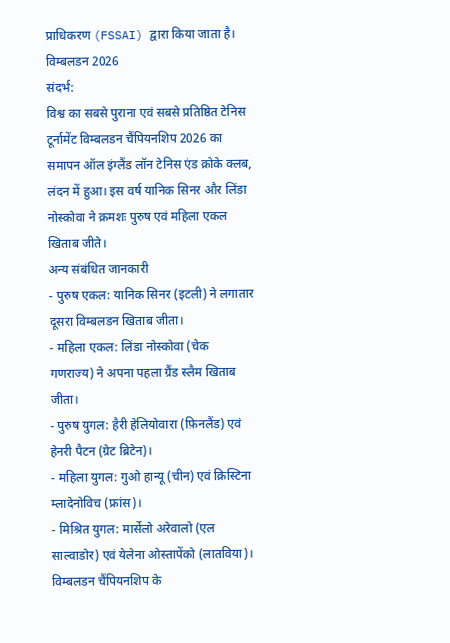प्राधिकरण (FSSAI) द्वारा किया जाता है।
विम्बलडन 2026
संदर्भ:
विश्व का सबसे पुराना एवं सबसे प्रतिष्ठित टेनिस टूर्नामेंट विम्बलडन चैंपियनशिप 2026 का समापन ऑल इंग्लैंड लॉन टेनिस एंड क्रोके क्लब, लंदन में हुआ। इस वर्ष यानिक सिनर और लिंडा नोस्कोवा ने क्रमशः पुरुष एवं महिला एकल खिताब जीते।
अन्य संबंधित जानकारी
- पुरुष एकल: यानिक सिनर (इटली) ने लगातार दूसरा विम्बलडन खिताब जीता।
- महिला एकल: लिंडा नोस्कोवा (चेक गणराज्य) ने अपना पहला ग्रैंड स्लैम खिताब जीता।
- पुरुष युगल: हैरी हेलियोवारा (फ़िनलैंड) एवं हेनरी पैटन (ग्रेट ब्रिटेन)।
- महिला युगल: गुओ हान्यू (चीन) एवं क्रिस्टिना म्लादेनोविच (फ्रांस)।
- मिश्रित युगल: मार्सेलो अरेवालो (एल साल्वाडोर) एवं येलेना ओस्तापेंको (लातविया)।
विम्बलडन चैंपियनशिप के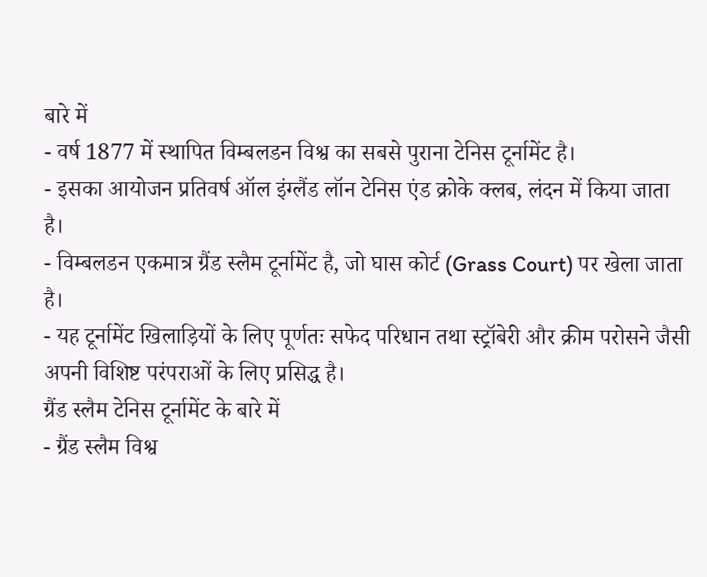बारे में
- वर्ष 1877 में स्थापित विम्बलडन विश्व का सबसे पुराना टेनिस टूर्नामेंट है।
- इसका आयोजन प्रतिवर्ष ऑल इंग्लैंड लॉन टेनिस एंड क्रोके क्लब, लंदन में किया जाता है।
- विम्बलडन एकमात्र ग्रैंड स्लैम टूर्नामेंट है, जो घास कोर्ट (Grass Court) पर खेला जाता है।
- यह टूर्नामेंट खिलाड़ियों के लिए पूर्णतः सफेद परिधान तथा स्ट्रॉबेरी और क्रीम परोसने जैसी अपनी विशिष्ट परंपराओं के लिए प्रसिद्ध है।
ग्रैंड स्लैम टेनिस टूर्नामेंट के बारे में
- ग्रैंड स्लैम विश्व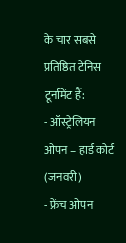के चार सबसे प्रतिष्ठित टेनिस टूर्नामेंट हैं:
- ऑस्ट्रेलियन ओपन – हार्ड कोर्ट (जनवरी)
- फ्रेंच ओपन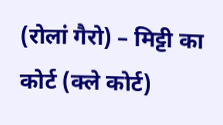(रोलां गैरो) – मिट्टी का कोर्ट (क्ले कोर्ट)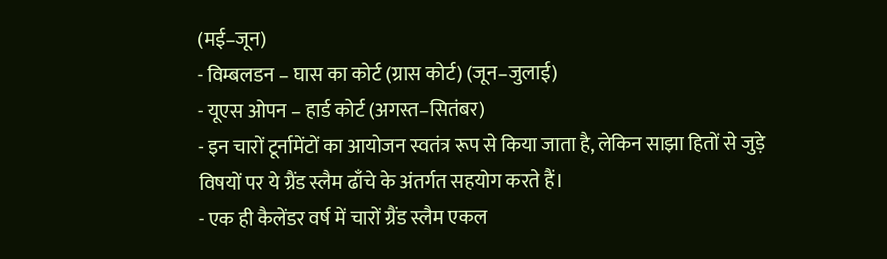(मई–जून)
- विम्बलडन – घास का कोर्ट (ग्रास कोर्ट) (जून–जुलाई)
- यूएस ओपन – हार्ड कोर्ट (अगस्त–सितंबर)
- इन चारों टूर्नामेंटों का आयोजन स्वतंत्र रूप से किया जाता है, लेकिन साझा हितों से जुड़े विषयों पर ये ग्रैंड स्लैम ढाँचे के अंतर्गत सहयोग करते हैं।
- एक ही कैलेंडर वर्ष में चारों ग्रैंड स्लैम एकल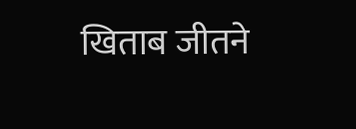खिताब जीतने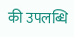की उपलब्धि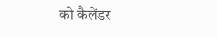को कैलेंडर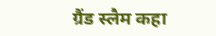ग्रैंड स्लैम कहा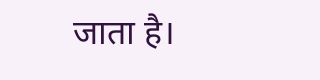जाता है।